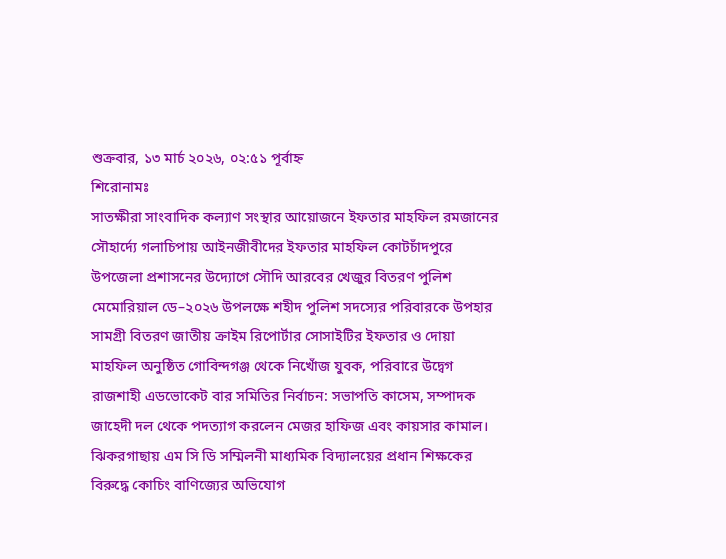শুক্রবার, ১৩ মার্চ ২০২৬, ০২:৫১ পূর্বাহ্ন
শিরোনামঃ
সাতক্ষীরা সাংবাদিক কল্যাণ সংস্থার আয়োজনে ইফতার মাহফিল রমজানের সৌহার্দ্যে গলাচিপায় আইনজীবীদের ইফতার মাহফিল কোটচাঁদপুরে উপজেলা প্রশাসনের উদ্যোগে সৌদি আরবের খেজুর বিতরণ পুলিশ মেমোরিয়াল ডে–২০২৬ উপলক্ষে শহীদ পুলিশ সদস্যের পরিবারকে উপহার সামগ্রী বিতরণ জাতীয় ক্রাইম রিপোর্টার সোসাইটির ইফতার ও দোয়া মাহফিল অনুষ্ঠিত গোবিন্দগঞ্জ থেকে নিখোঁজ যুবক, পরিবারে উদ্বেগ রাজশাহী এডভোকেট বার সমিতির নির্বাচন: সভাপতি কাসেম, সম্পাদক জাহেদী দল থেকে পদত্যাগ করলেন মেজর হাফিজ এবং কায়সার কামাল। ঝিকরগাছায় এম সি ডি সম্মিলনী মাধ্যমিক বিদ্যালয়ের প্রধান শিক্ষকের বিরুদ্ধে কোচিং বাণিজ্যের অভিযোগ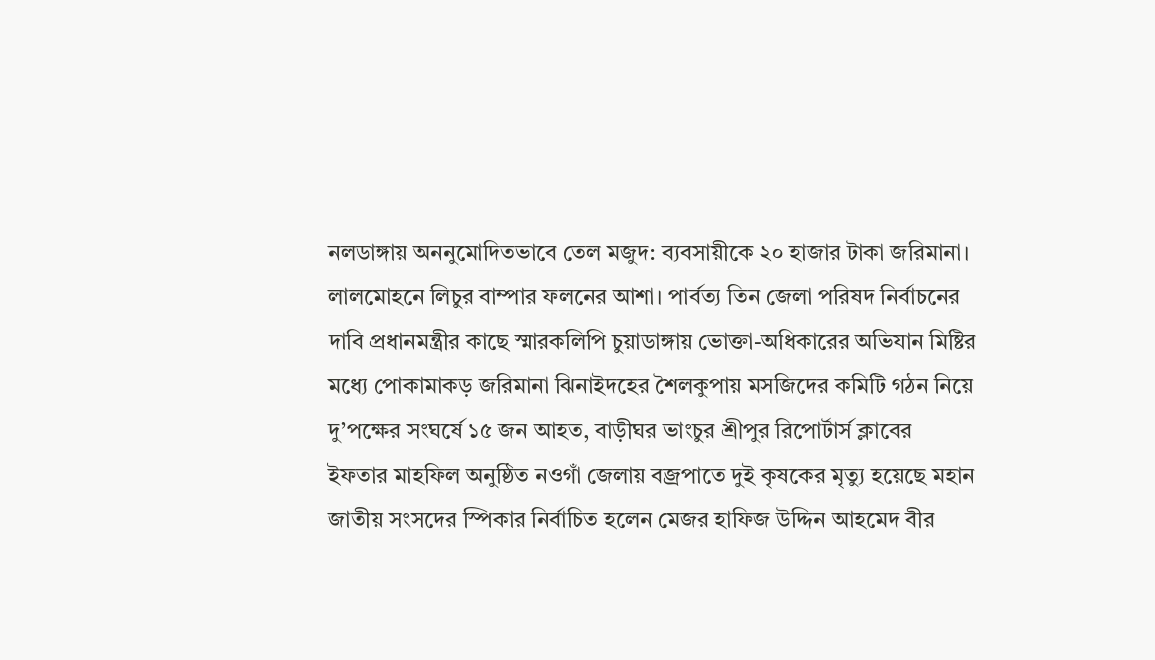নলডাঙ্গায় অননুমোদিতভাবে তেল মজুদ: ব্যবসায়ীকে ২০ হাজার টাকা জরিমানা। লালমোহনে লিচুর বাম্পার ফলনের আশা। পার্বত্য তিন জেলা পরিষদ নির্বাচনের দাবি প্রধানমন্ত্রীর কাছে স্মারকলিপি চুয়াডাঙ্গায় ভোক্তা-অধিকারের অভিযান মিষ্টির মধ্যে পোকামাকড় জরিমানা ঝিনাইদহের শৈলকুপায় মসজিদের কমিটি গঠন নিয়ে দু’পক্ষের সংঘর্ষে ১৫ জন আহত, বাড়ীঘর ভাংচুর শ্রীপুর রিপোর্টার্স ক্লাবের ইফতার মাহফিল অনুষ্ঠিত নওগাঁ জেলায় বজ্রপাতে দুই কৃষকের মৃত্যু হয়েছে মহান জাতীয় সংসদের স্পিকার নির্বাচিত হলেন মেজর হাফিজ উদ্দিন আহমেদ বীর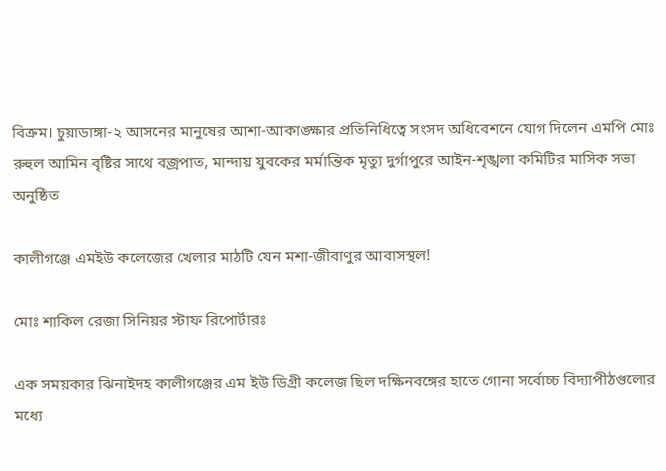বিক্রম। চুয়াডাঙ্গা-২ আসনের মানুষের আশা-আকাঙ্ক্ষার প্রতিনিধিত্বে সংসদ অধিবেশনে যোগ দিলেন এমপি মোঃ রুহুল আমিন বৃষ্টির সাথে বজ্রপাত, মান্দায় যুবকের মর্মান্তিক মৃত্যু দুর্গাপুরে আইন-শৃঙ্খলা কমিটির মাসিক সভা অনুষ্ঠিত

কালীগঞ্জে এমইউ কলেজের খেলার মাঠটি যেন মশা-জীবাণুর আবাসস্থল!

মোঃ শাকিল রেজা সিনিয়র স্টাফ রিপোর্টারঃ

এক সময়কার ঝিনাইদহ কালীগঞ্জের এম ইউ ডিগ্রী কলেজ ছিল দক্ষিনবঙ্গের হাতে গোনা সর্বোচ্চ বিদ্যাপীঠগুলোর মধ্যে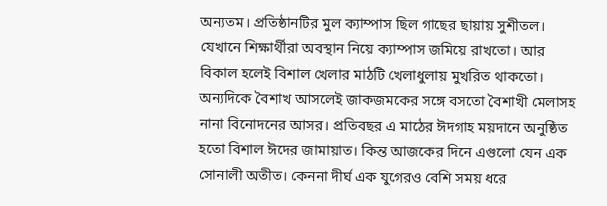অন্যতম। প্রতিষ্ঠানটির মুল ক্যাম্পাস ছিল গাছের ছায়ায় সুশীতল। যেখানে শিক্ষার্থীরা অবস্থান নিয়ে ক্যাম্পাস জমিয়ে রাখতো। আর বিকাল হলেই বিশাল খেলার মাঠটি খেলাধুলায় মুখরিত থাকতো। অন্যদিকে বৈশাখ আসলেই জাকজমকের সঙ্গে বসতো বৈশাখী মেলাসহ নানা বিনোদনের আসর। প্রতিবছর এ মাঠের ঈদগাহ ময়দানে অনুষ্ঠিত হতো বিশাল ঈদের জামায়াত। কিন্ত আজকের দিনে এগুলো যেন এক সোনালী অতীত। কেননা দীর্ঘ এক যুগেরও বেশি সময় ধরে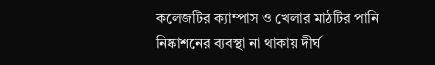কলেজটির ক্যাম্পাস ও খেলার মাঠটির পানি নিষ্কাশনের ব্যবস্থা না থাকায় দীর্ঘ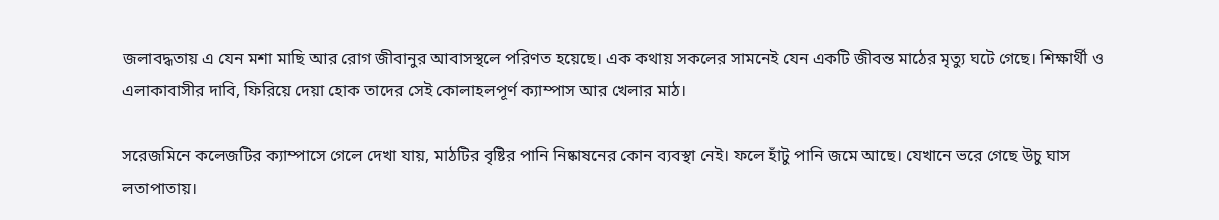জলাবদ্ধতায় এ যেন মশা মাছি আর রোগ জীবানুর আবাসস্থলে পরিণত হয়েছে। এক কথায় সকলের সামনেই যেন একটি জীবন্ত মাঠের মৃত্যু ঘটে গেছে। শিক্ষার্থী ও এলাকাবাসীর দাবি, ফিরিয়ে দেয়া হোক তাদের সেই কোলাহলপূর্ণ ক্যাম্পাস আর খেলার মাঠ।

সরেজমিনে কলেজটির ক্যাম্পাসে গেলে দেখা যায়, মাঠটির বৃষ্টির পানি নিষ্কাষনের কোন ব্যবস্থা নেই। ফলে হাঁটু পানি জমে আছে। যেখানে ভরে গেছে উচু ঘাস লতাপাতায়।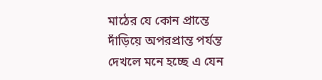মাঠের যে কোন প্রান্তে দাঁড়িয়ে অপরপ্রান্ত পর্যন্ত দেখলে মনে হচ্ছে এ যেন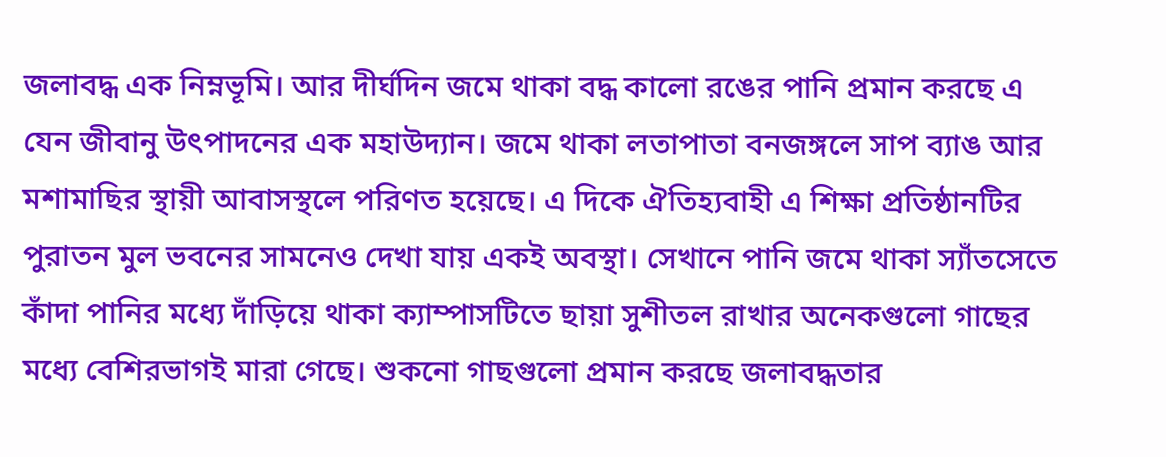জলাবদ্ধ এক নিম্নভূমি। আর দীর্ঘদিন জমে থাকা বদ্ধ কালো রঙের পানি প্রমান করছে এ যেন জীবানু উৎপাদনের এক মহাউদ্যান। জমে থাকা লতাপাতা বনজঙ্গলে সাপ ব্যাঙ আর মশামাছির স্থায়ী আবাসস্থলে পরিণত হয়েছে। এ দিকে ঐতিহ্যবাহী এ শিক্ষা প্রতিষ্ঠানটির পুরাতন মুল ভবনের সামনেও দেখা যায় একই অবস্থা। সেখানে পানি জমে থাকা স্যাঁতসেতে কাঁদা পানির মধ্যে দাঁড়িয়ে থাকা ক্যাম্পাসটিতে ছায়া সুশীতল রাখার অনেকগুলো গাছের মধ্যে বেশিরভাগই মারা গেছে। শুকনো গাছগুলো প্রমান করছে জলাবদ্ধতার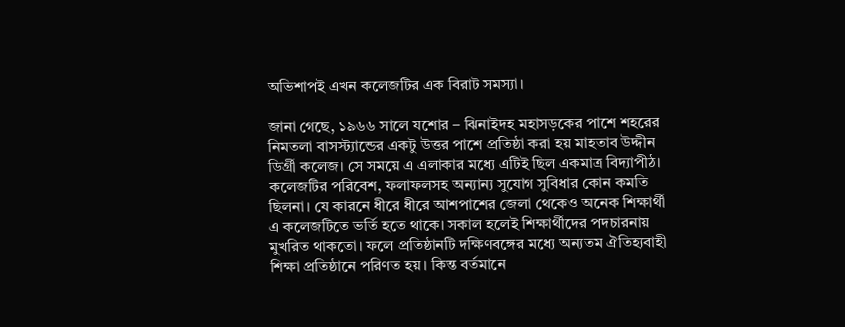অভিশাপই এখন কলেজটির এক বিরাট সমস্যা।

জানা গেছে, ১৯৬৬ সালে যশোর – ঝিনাইদহ মহাসড়কের পাশে শহরের নিমতলা বাসস্ট্যান্ডের একটু উত্তর পাশে প্রতিষ্ঠা করা হয় মাহতাব উদ্দীন ডির্গ্রী কলেজ। সে সময়ে এ এলাকার মধ্যে এটিই ছিল একমাত্র বিদ্যাপীঠ। কলেজটির পরিবেশ, ফলাফলসহ অন্যান্য সুযোগ সুবিধার কোন কমতি ছিলনা। যে কারনে ধীরে ধীরে আশপাশের জেলা থেকেও অনেক শিক্ষার্থী এ কলেজটিতে ভর্তি হতে থাকে। সকাল হলেই শিক্ষার্থীদের পদচারনায় মুখরিত থাকতো। ফলে প্রতিষ্ঠানটি দক্ষিণবঙ্গের মধ্যে অন্যতম ঐতিহ্যবাহী শিক্ষা প্রতিষ্ঠানে পরিণত হয়। কিন্ত বর্তমানে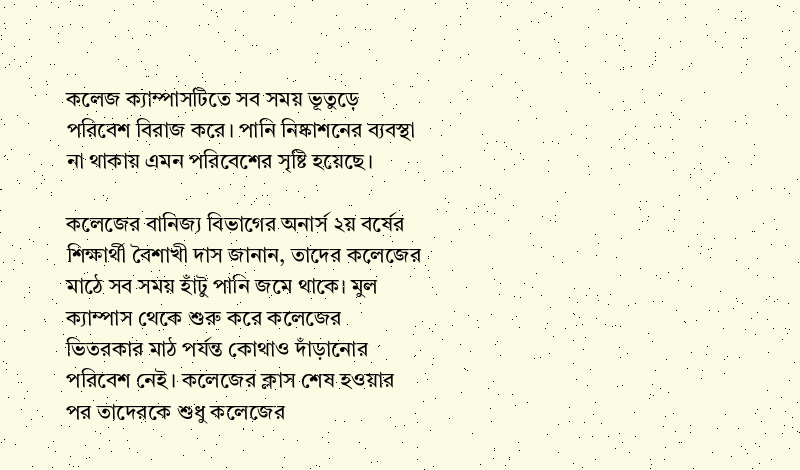কলেজ ক্যাম্পাসটিতে সব সময় ভূতুড়ে পরিবেশ বিরাজ করে। পানি নিষ্কাশনের ব্যবস্থা না থাকায় এমন পরিবেশের সৃষ্টি হয়েছে।

কলেজের বানিজ্য বিভাগের অনার্স ২য় বর্ষের শিক্ষার্থী বৈশাখী দাস জানান, তাদের কলেজের মাঠে সব সময় হাঁটু পানি জমে থাকে। মুল ক্যাম্পাস থেকে শুরু করে কলেজের ভিতরকার মাঠ পর্যন্ত কোথাও দাঁড়ানোর পরিবেশ নেই। কলেজের ক্লাস শেষ হওয়ার পর তাদেরকে শুধু কলেজের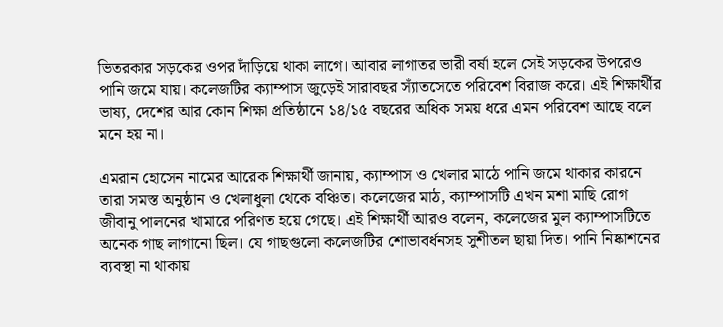ভিতরকার সড়কের ওপর দাঁড়িয়ে থাকা লাগে। আবার লাগাতর ভারী বর্ষা হলে সেই সড়কের উপরেও পানি জমে যায়। কলেজটির ক্যাম্পাস জুড়েই সারাবছর স্যাঁতসেতে পরিবেশ বিরাজ করে। এই শিক্ষার্থীর ভাষ্য, দেশের আর কোন শিক্ষা প্রতিষ্ঠানে ১৪/১৫ বছরের অধিক সময় ধরে এমন পরিবেশ আছে বলে মনে হয় না।

এমরান হোসেন নামের আরেক শিক্ষার্থী জানায়, ক্যাম্পাস ও খেলার মাঠে পানি জমে থাকার কারনে তারা সমস্ত অনুষ্ঠান ও খেলাধুলা থেকে বঞ্চিত। কলেজের মাঠ, ক্যাম্পাসটি এখন মশা মাছি রোগ জীবানু পালনের খামারে পরিণত হয়ে গেছে। এই শিক্ষার্থী আরও বলেন, কলেজের মুল ক্যাম্পাসটিতে অনেক গাছ লাগানো ছিল। যে গাছগুলো কলেজটির শোভাবর্ধনসহ সুশীতল ছায়া দিত। পানি নিষ্কাশনের ব্যবস্থা না থাকায়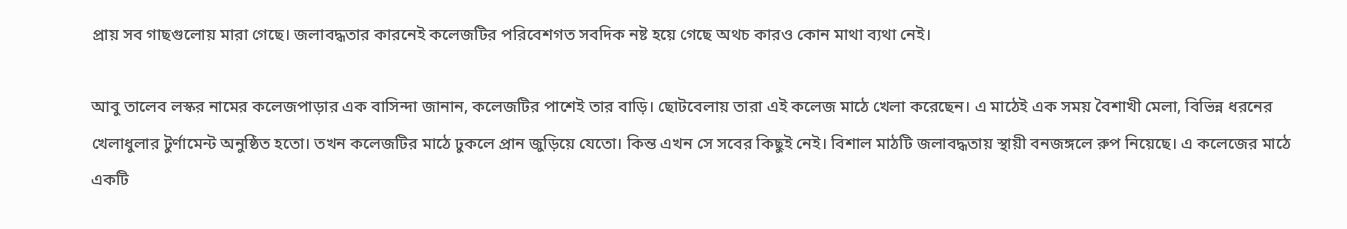প্রায় সব গাছগুলোয় মারা গেছে। জলাবদ্ধতার কারনেই কলেজটির পরিবেশগত সবদিক নষ্ট হয়ে গেছে অথচ কারও কোন মাথা ব্যথা নেই।

আবু তালেব লস্কর নামের কলেজপাড়ার এক বাসিন্দা জানান, কলেজটির পাশেই তার বাড়ি। ছোটবেলায় তারা এই কলেজ মাঠে খেলা করেছেন। এ মাঠেই এক সময় বৈশাখী মেলা, বিভিন্ন ধরনের খেলাধুলার টুর্ণামেন্ট অনুষ্ঠিত হতো। তখন কলেজটির মাঠে ঢুকলে প্রান জুড়িয়ে যেতো। কিন্ত এখন সে সবের কিছুই নেই। বিশাল মাঠটি জলাবদ্ধতায় স্থায়ী বনজঙ্গলে রুপ নিয়েছে। এ কলেজের মাঠে একটি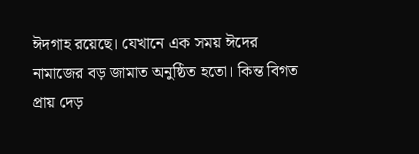ঈদগাহ রয়েছে। যেখানে এক সময় ঈদের নামাজের বড় জামাত অনুষ্ঠিত হতো। কিন্ত বিগত প্রায় দেড়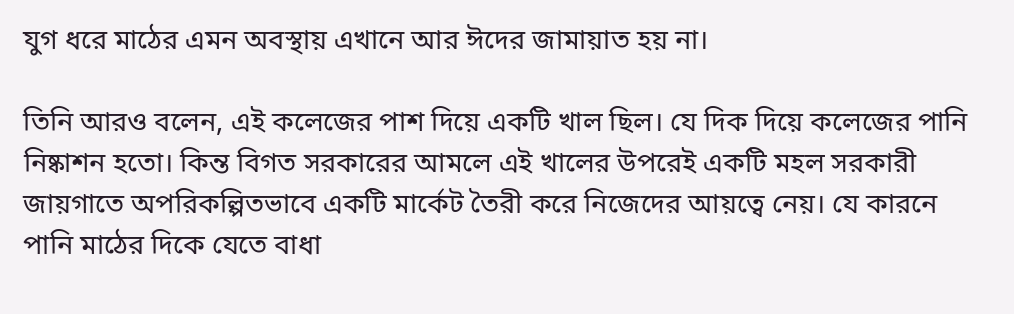যুগ ধরে মাঠের এমন অবস্থায় এখানে আর ঈদের জামায়াত হয় না।

তিনি আরও বলেন, এই কলেজের পাশ দিয়ে একটি খাল ছিল। যে দিক দিয়ে কলেজের পানি নিষ্কাশন হতো। কিন্ত বিগত সরকারের আমলে এই খালের উপরেই একটি মহল সরকারী জায়গাতে অপরিকল্পিতভাবে একটি মার্কেট তৈরী করে নিজেদের আয়ত্বে নেয়। যে কারনে পানি মাঠের দিকে যেতে বাধা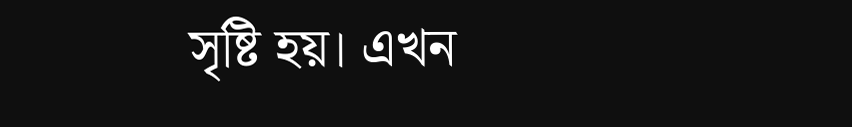সৃষ্টি হয়। এখন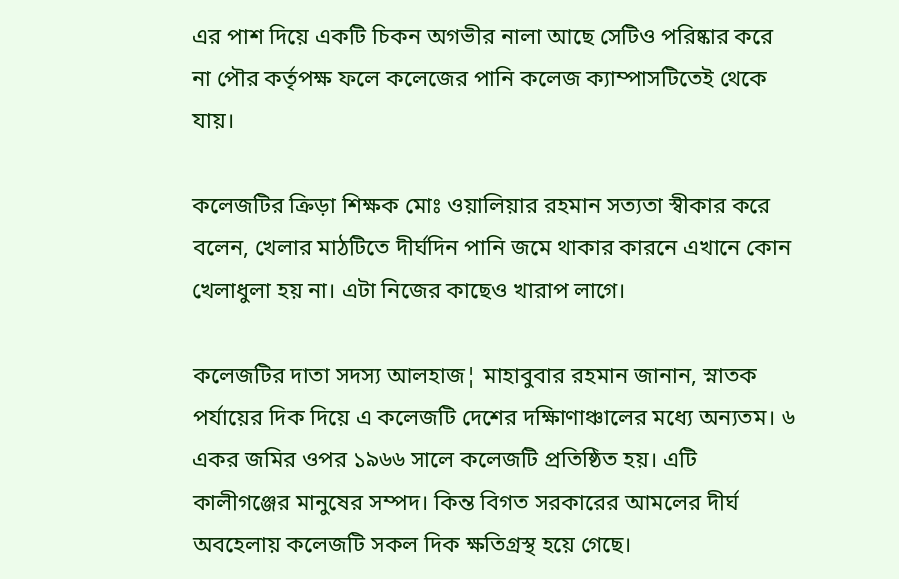এর পাশ দিয়ে একটি চিকন অগভীর নালা আছে সেটিও পরিষ্কার করে না পৌর কর্তৃপক্ষ ফলে কলেজের পানি কলেজ ক্যাম্পাসটিতেই থেকে যায়।

কলেজটির ক্রিড়া শিক্ষক মোঃ ওয়ালিয়ার রহমান সত্যতা স্বীকার করে বলেন, খেলার মাঠটিতে দীর্ঘদিন পানি জমে থাকার কারনে এখানে কোন খেলাধুলা হয় না। এটা নিজের কাছেও খারাপ লাগে।

কলেজটির দাতা সদস্য আলহাজ¦ মাহাবুবার রহমান জানান, স্নাতক পর্যায়ের দিক দিয়ে এ কলেজটি দেশের দক্ষিাণাঞ্চালের মধ্যে অন্যতম। ৬ একর জমির ওপর ১৯৬৬ সালে কলেজটি প্রতিষ্ঠিত হয়। এটি কালীগঞ্জের মানুষের সম্পদ। কিন্ত বিগত সরকারের আমলের দীর্ঘ অবহেলায় কলেজটি সকল দিক ক্ষতিগ্রস্থ হয়ে গেছে।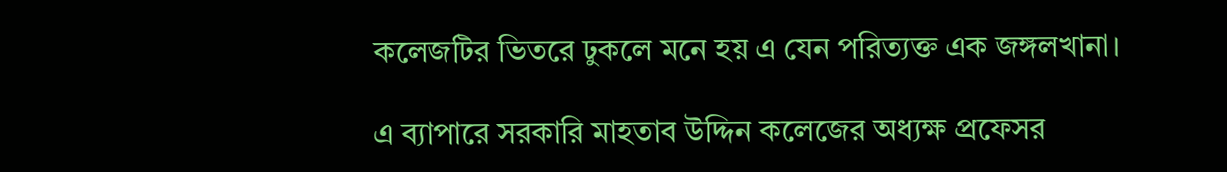কলেজটির ভিতরে ঢুকলে মনে হয় এ যেন পরিত্যক্ত এক জঙ্গলখানা।

এ ব্যাপারে সরকারি মাহতাব উদ্দিন কলেজের অধ্যক্ষ প্রফেসর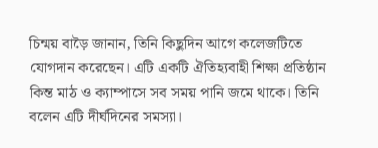চিন্ময় বাড়ৈ জানান, তিনি কিছুদিন আগে কলেজটিতে যোগদান করেছেন। এটি একটি ঐতিহ্যবাহী শিক্ষা প্রতিষ্ঠান কিন্ত মাঠ ও ক্যাম্পাসে সব সময় পানি জমে থাকে। তিনি বলেন এটি দীর্ঘদিনের সমস্যা।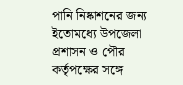পানি নিষ্কাশনের জন্য ইতোমধ্যে উপজেলা প্রশাসন ও পৌর কর্তৃপক্ষের সঙ্গে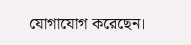যোগাযোগ করেছেন।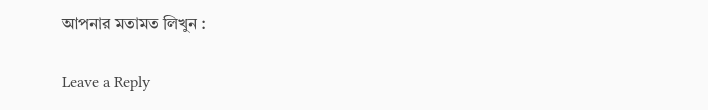আপনার মতামত লিখুন :

Leave a Reply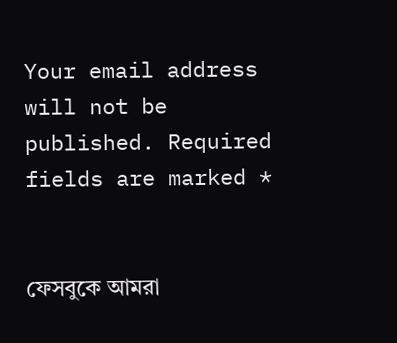Your email address will not be published. Required fields are marked *


ফেসবুকে আমরা